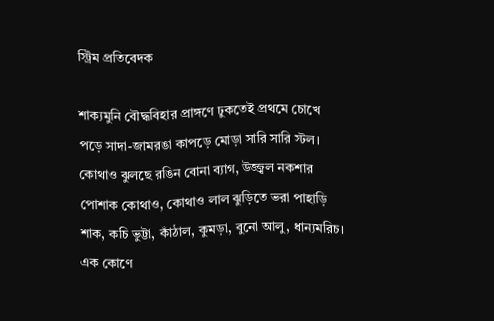স্ট্রিম প্রতিবেদক

শাক্যমুনি বৌদ্ধবিহার প্রাঙ্গণে ঢুকতেই প্রথমে চোখে পড়ে সাদা-জামরঙা কাপড়ে মোড়া সারি সারি স্টল। কোথাও ঝুলছে রঙিন বোনা ব্যাগ, উজ্জ্বল নকশার পোশাক কোথাও, কোথাও লাল ঝুড়িতে ভরা পাহাড়ি শাক, কচি ভুট্টা, কাঁঠাল, কুমড়া, বুনো আলু, ধান্যমরিচ। এক কোণে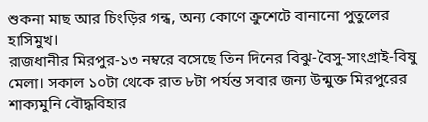শুকনা মাছ আর চিংড়ির গন্ধ, অন্য কোণে ক্রুশেটে বানানো পুতুলের হাসিমুখ।
রাজধানীর মিরপুর-১৩ নম্বরে বসেছে তিন দিনের বিঝু-বৈসু-সাংগ্রাই-বিষু মেলা। সকাল ১০টা থেকে রাত ৮টা পর্যন্ত সবার জন্য উন্মুক্ত মিরপুরের শাক্যমুনি বৌদ্ধবিহার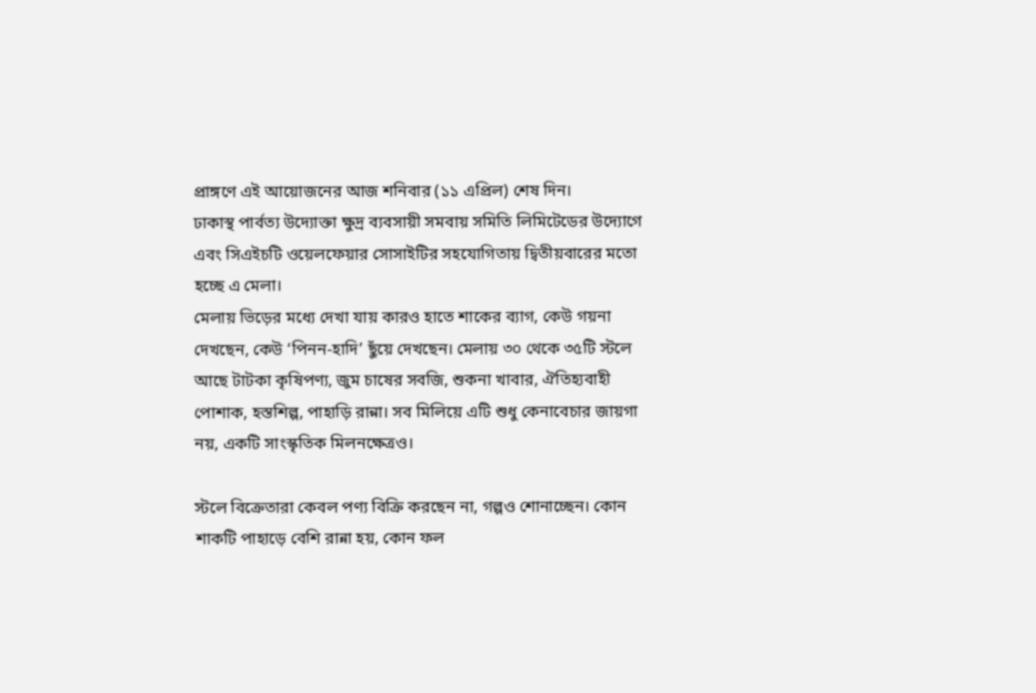প্রাঙ্গণে এই আয়োজনের আজ শনিবার (১১ এপ্রিল) শেষ দিন।
ঢাকাস্থ পার্বত্য উদ্যোক্তা ক্ষুদ্র ব্যবসায়ী সমবায় সমিতি লিমিটেডের উদ্যোগে এবং সিএইচটি ওয়েলফেয়ার সোসাইটির সহযোগিতায় দ্বিতীয়বারের মতো হচ্ছে এ মেলা।
মেলায় ভিড়ের মধ্যে দেখা যায় কারও হাতে শাকের ব্যাগ, কেউ গয়না দেখছেন, কেউ ‘পিনন-হাদি’ ছুঁয়ে দেখছেন। মেলায় ৩০ থেকে ৩৫টি স্টলে আছে টাটকা কৃষিপণ্য, জুম চাষের সবজি, শুকনা খাবার, ঐতিহ্যবাহী পোশাক, হস্তশিল্প, পাহাড়ি রান্না। সব মিলিয়ে এটি শুধু কেনাবেচার জায়গা নয়, একটি সাংস্কৃতিক মিলনক্ষেত্রও।

স্টলে বিক্রেতারা কেবল পণ্য বিক্রি করছেন না, গল্পও শোনাচ্ছেন। কোন শাকটি পাহাড়ে বেশি রান্না হয়, কোন ফল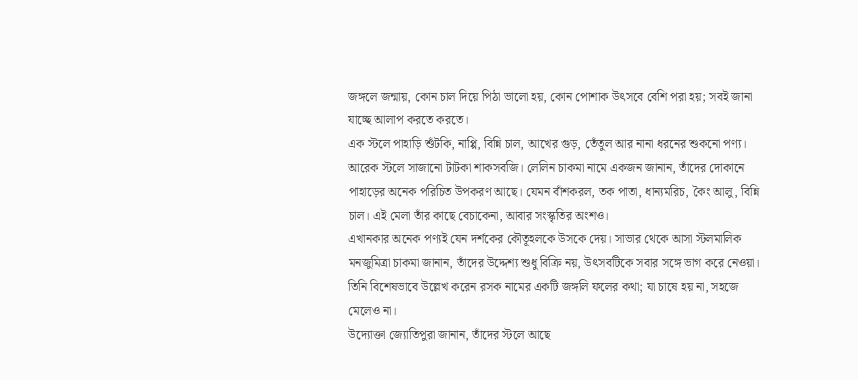জঙ্গলে জন্মায়, কোন চাল দিয়ে পিঠা ভালো হয়, কোন পোশাক উৎসবে বেশি পরা হয়; সবই জানা যাচ্ছে আলাপ করতে করতে।
এক স্টলে পাহাড়ি শুঁটকি, নাপ্পি, বিন্নি চাল, আখের গুড়, তেঁতুল আর নানা ধরনের শুকনো পণ্য। আরেক স্টলে সাজানো টাটকা শাকসবজি। লেলিন চাকমা নামে একজন জানান, তাঁদের দোকানে পাহাড়ের অনেক পরিচিত উপকরণ আছে। যেমন বাঁশকরল, তক পাতা, ধান্যমরিচ, কৈং আলু, বিন্নি চাল। এই মেলা তাঁর কাছে বেচাকেনা, আবার সংস্কৃতির অংশও।
এখানকার অনেক পণ্যই যেন দর্শকের কৌতূহলকে উসকে দেয়। সাভার থেকে আসা স্টলমালিক মনজুমিত্রা চাকমা জানান, তাঁদের উদ্দেশ্য শুধু বিক্রি নয়, উৎসবটিকে সবার সঙ্গে ভাগ করে নেওয়া। তিনি বিশেষভাবে উল্লেখ করেন রসক নামের একটি জঙ্গলি ফলের কথা; যা চাষে হয় না, সহজে মেলেও না।
উদ্যোক্তা জ্যোতিপুরা জানান, তাঁদের স্টলে আছে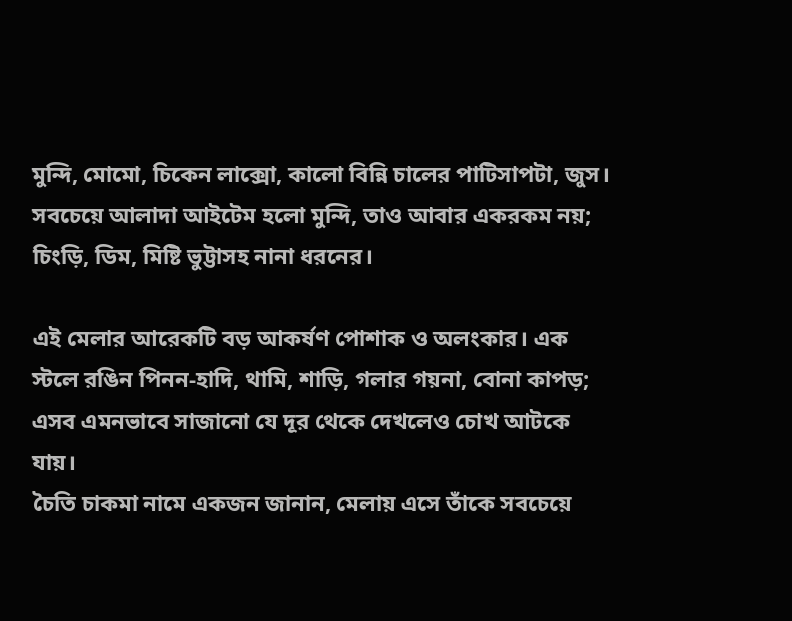মুন্দি, মোমো, চিকেন লাক্সো, কালো বিন্নি চালের পাটিসাপটা, জুস। সবচেয়ে আলাদা আইটেম হলো মুন্দি, তাও আবার একরকম নয়; চিংড়ি, ডিম, মিষ্টি ভুট্টাসহ নানা ধরনের।

এই মেলার আরেকটি বড় আকর্ষণ পোশাক ও অলংকার। এক স্টলে রঙিন পিনন-হাদি, থামি, শাড়ি, গলার গয়না, বোনা কাপড়; এসব এমনভাবে সাজানো যে দূর থেকে দেখলেও চোখ আটকে যায়।
চৈতি চাকমা নামে একজন জানান, মেলায় এসে তাঁকে সবচেয়ে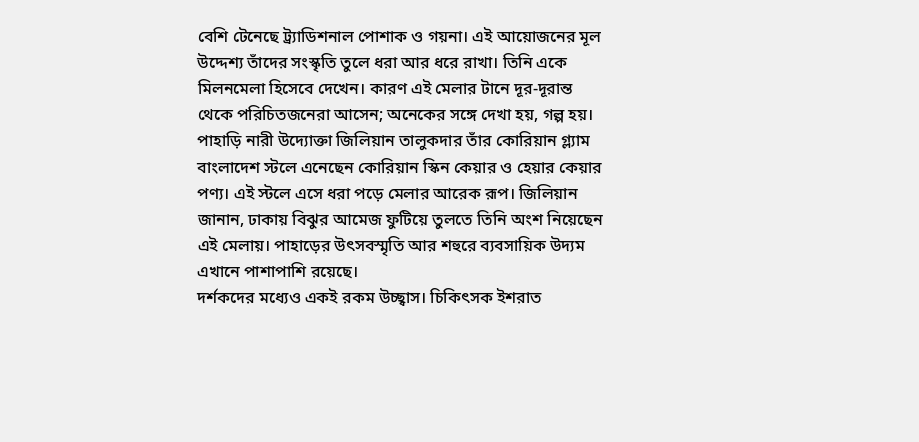বেশি টেনেছে ট্র্যাডিশনাল পোশাক ও গয়না। এই আয়োজনের মূল উদ্দেশ্য তাঁদের সংস্কৃতি তুলে ধরা আর ধরে রাখা। তিনি একে মিলনমেলা হিসেবে দেখেন। কারণ এই মেলার টানে দূর-দূরান্ত থেকে পরিচিতজনেরা আসেন; অনেকের সঙ্গে দেখা হয়, গল্প হয়।
পাহাড়ি নারী উদ্যোক্তা জিলিয়ান তালুকদার তাঁর কোরিয়ান গ্ল্যাম বাংলাদেশ স্টলে এনেছেন কোরিয়ান স্কিন কেয়ার ও হেয়ার কেয়ার পণ্য। এই স্টলে এসে ধরা পড়ে মেলার আরেক রূপ। জিলিয়ান জানান, ঢাকায় বিঝুর আমেজ ফুটিয়ে তুলতে তিনি অংশ নিয়েছেন এই মেলায়। পাহাড়ের উৎসবস্মৃতি আর শহুরে ব্যবসায়িক উদ্যম এখানে পাশাপাশি রয়েছে।
দর্শকদের মধ্যেও একই রকম উচ্ছ্বাস। চিকিৎসক ইশরাত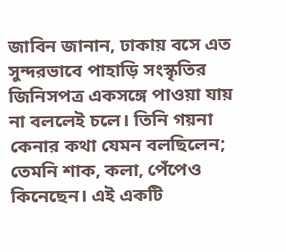জাবিন জানান, ঢাকায় বসে এত সুন্দরভাবে পাহাড়ি সংস্কৃতির জিনিসপত্র একসঙ্গে পাওয়া যায় না বললেই চলে। তিনি গয়না কেনার কথা যেমন বলছিলেন; তেমনি শাক, কলা, পেঁপেও কিনেছেন। এই একটি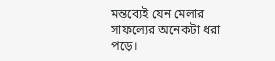মন্তব্যেই যেন মেলার সাফল্যের অনেকটা ধরা পড়ে।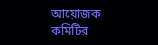আয়োজক কমিটির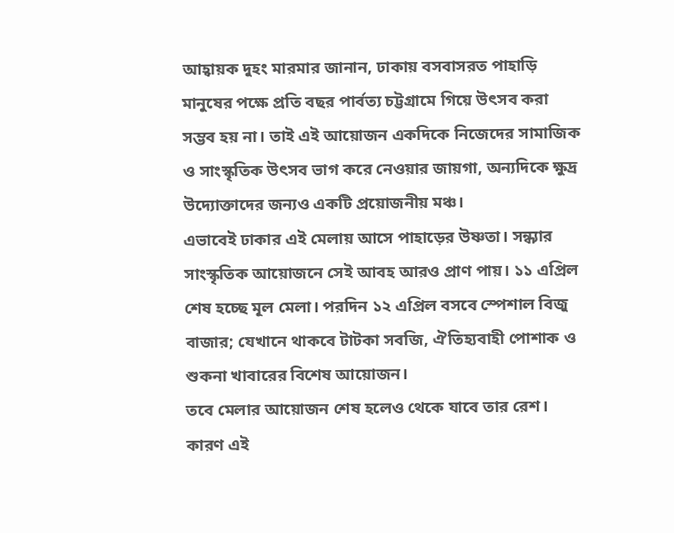আহ্বায়ক দুহং মারমার জানান, ঢাকায় বসবাসরত পাহাড়ি মানুষের পক্ষে প্রতি বছর পার্বত্য চট্টগ্রামে গিয়ে উৎসব করা সম্ভব হয় না। তাই এই আয়োজন একদিকে নিজেদের সামাজিক ও সাংস্কৃতিক উৎসব ভাগ করে নেওয়ার জায়গা, অন্যদিকে ক্ষুদ্র উদ্যোক্তাদের জন্যও একটি প্রয়োজনীয় মঞ্চ।
এভাবেই ঢাকার এই মেলায় আসে পাহাড়ের উষ্ণতা। সন্ধ্যার সাংস্কৃতিক আয়োজনে সেই আবহ আরও প্রাণ পায়। ১১ এপ্রিল শেষ হচ্ছে মূল মেলা। পরদিন ১২ এপ্রিল বসবে স্পেশাল বিজু বাজার; যেখানে থাকবে টাটকা সবজি, ঐতিহ্যবাহী পোশাক ও শুকনা খাবারের বিশেষ আয়োজন।
তবে মেলার আয়োজন শেষ হলেও থেকে যাবে তার রেশ। কারণ এই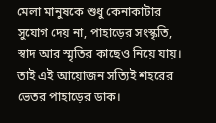মেলা মানুষকে শুধু কেনাকাটার সুযোগ দেয় না, পাহাড়ের সংস্কৃতি, স্বাদ আর স্মৃতির কাছেও নিয়ে যায়। তাই এই আয়োজন সত্যিই শহরের ভেতর পাহাড়ের ডাক।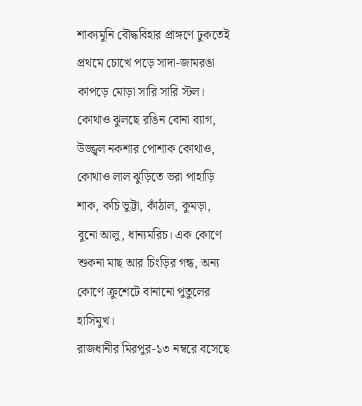শাক্যমুনি বৌদ্ধবিহার প্রাঙ্গণে ঢুকতেই প্রথমে চোখে পড়ে সাদা-জামরঙা কাপড়ে মোড়া সারি সারি স্টল। কোথাও ঝুলছে রঙিন বোনা ব্যাগ, উজ্জ্বল নকশার পোশাক কোথাও, কোথাও লাল ঝুড়িতে ভরা পাহাড়ি শাক, কচি ভুট্টা, কাঁঠাল, কুমড়া, বুনো আলু, ধান্যমরিচ। এক কোণে শুকনা মাছ আর চিংড়ির গন্ধ, অন্য কোণে ক্রুশেটে বানানো পুতুলের হাসিমুখ।
রাজধানীর মিরপুর-১৩ নম্বরে বসেছে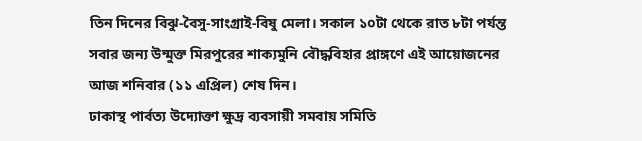তিন দিনের বিঝু-বৈসু-সাংগ্রাই-বিষু মেলা। সকাল ১০টা থেকে রাত ৮টা পর্যন্ত সবার জন্য উন্মুক্ত মিরপুরের শাক্যমুনি বৌদ্ধবিহার প্রাঙ্গণে এই আয়োজনের আজ শনিবার (১১ এপ্রিল) শেষ দিন।
ঢাকাস্থ পার্বত্য উদ্যোক্তা ক্ষুদ্র ব্যবসায়ী সমবায় সমিতি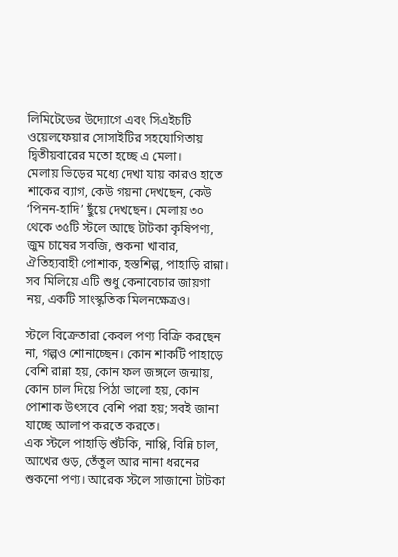লিমিটেডের উদ্যোগে এবং সিএইচটি ওয়েলফেয়ার সোসাইটির সহযোগিতায় দ্বিতীয়বারের মতো হচ্ছে এ মেলা।
মেলায় ভিড়ের মধ্যে দেখা যায় কারও হাতে শাকের ব্যাগ, কেউ গয়না দেখছেন, কেউ ‘পিনন-হাদি’ ছুঁয়ে দেখছেন। মেলায় ৩০ থেকে ৩৫টি স্টলে আছে টাটকা কৃষিপণ্য, জুম চাষের সবজি, শুকনা খাবার, ঐতিহ্যবাহী পোশাক, হস্তশিল্প, পাহাড়ি রান্না। সব মিলিয়ে এটি শুধু কেনাবেচার জায়গা নয়, একটি সাংস্কৃতিক মিলনক্ষেত্রও।

স্টলে বিক্রেতারা কেবল পণ্য বিক্রি করছেন না, গল্পও শোনাচ্ছেন। কোন শাকটি পাহাড়ে বেশি রান্না হয়, কোন ফল জঙ্গলে জন্মায়, কোন চাল দিয়ে পিঠা ভালো হয়, কোন পোশাক উৎসবে বেশি পরা হয়; সবই জানা যাচ্ছে আলাপ করতে করতে।
এক স্টলে পাহাড়ি শুঁটকি, নাপ্পি, বিন্নি চাল, আখের গুড়, তেঁতুল আর নানা ধরনের শুকনো পণ্য। আরেক স্টলে সাজানো টাটকা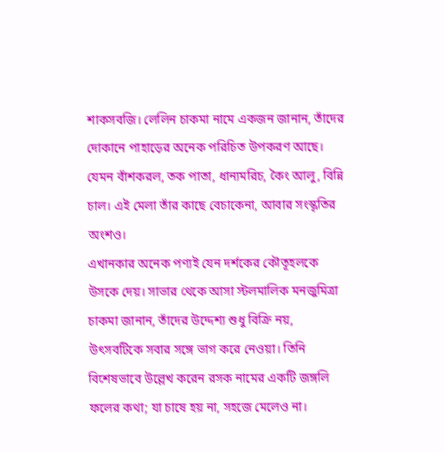শাকসবজি। লেলিন চাকমা নামে একজন জানান, তাঁদের দোকানে পাহাড়ের অনেক পরিচিত উপকরণ আছে। যেমন বাঁশকরল, তক পাতা, ধান্যমরিচ, কৈং আলু, বিন্নি চাল। এই মেলা তাঁর কাছে বেচাকেনা, আবার সংস্কৃতির অংশও।
এখানকার অনেক পণ্যই যেন দর্শকের কৌতূহলকে উসকে দেয়। সাভার থেকে আসা স্টলমালিক মনজুমিত্রা চাকমা জানান, তাঁদের উদ্দেশ্য শুধু বিক্রি নয়, উৎসবটিকে সবার সঙ্গে ভাগ করে নেওয়া। তিনি বিশেষভাবে উল্লেখ করেন রসক নামের একটি জঙ্গলি ফলের কথা; যা চাষে হয় না, সহজে মেলেও না।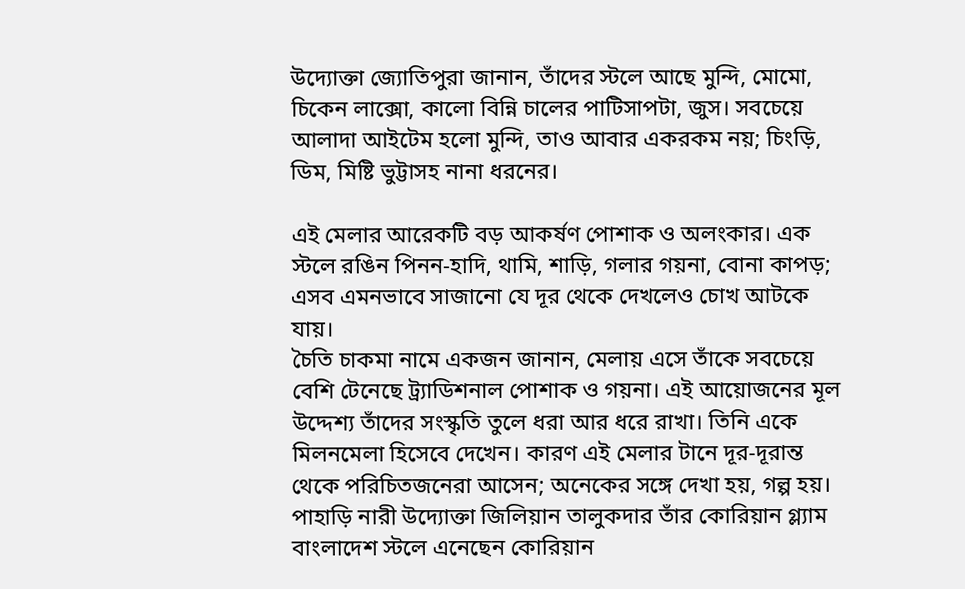উদ্যোক্তা জ্যোতিপুরা জানান, তাঁদের স্টলে আছে মুন্দি, মোমো, চিকেন লাক্সো, কালো বিন্নি চালের পাটিসাপটা, জুস। সবচেয়ে আলাদা আইটেম হলো মুন্দি, তাও আবার একরকম নয়; চিংড়ি, ডিম, মিষ্টি ভুট্টাসহ নানা ধরনের।

এই মেলার আরেকটি বড় আকর্ষণ পোশাক ও অলংকার। এক স্টলে রঙিন পিনন-হাদি, থামি, শাড়ি, গলার গয়না, বোনা কাপড়; এসব এমনভাবে সাজানো যে দূর থেকে দেখলেও চোখ আটকে যায়।
চৈতি চাকমা নামে একজন জানান, মেলায় এসে তাঁকে সবচেয়ে বেশি টেনেছে ট্র্যাডিশনাল পোশাক ও গয়না। এই আয়োজনের মূল উদ্দেশ্য তাঁদের সংস্কৃতি তুলে ধরা আর ধরে রাখা। তিনি একে মিলনমেলা হিসেবে দেখেন। কারণ এই মেলার টানে দূর-দূরান্ত থেকে পরিচিতজনেরা আসেন; অনেকের সঙ্গে দেখা হয়, গল্প হয়।
পাহাড়ি নারী উদ্যোক্তা জিলিয়ান তালুকদার তাঁর কোরিয়ান গ্ল্যাম বাংলাদেশ স্টলে এনেছেন কোরিয়ান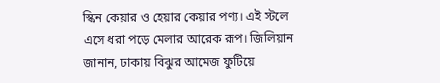স্কিন কেয়ার ও হেয়ার কেয়ার পণ্য। এই স্টলে এসে ধরা পড়ে মেলার আরেক রূপ। জিলিয়ান জানান, ঢাকায় বিঝুর আমেজ ফুটিয়ে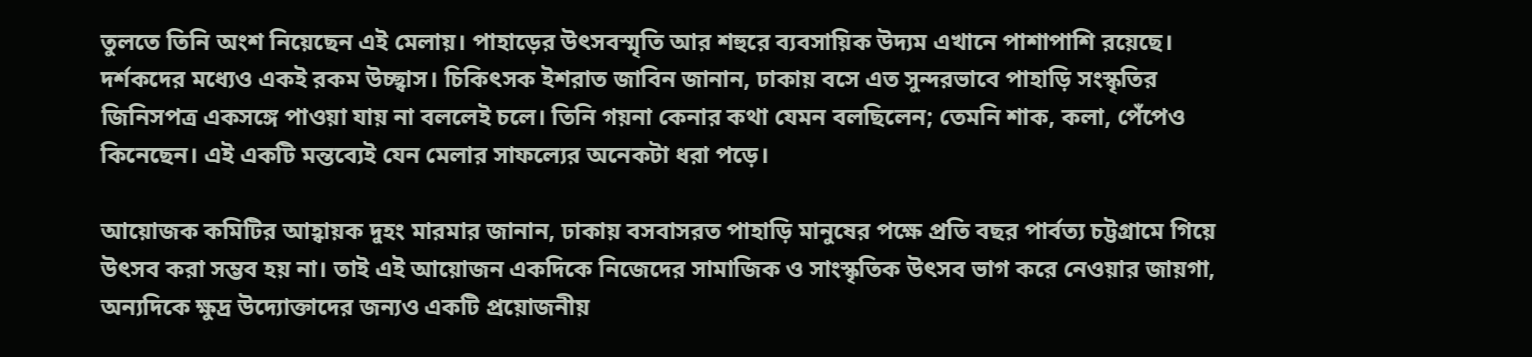তুলতে তিনি অংশ নিয়েছেন এই মেলায়। পাহাড়ের উৎসবস্মৃতি আর শহুরে ব্যবসায়িক উদ্যম এখানে পাশাপাশি রয়েছে।
দর্শকদের মধ্যেও একই রকম উচ্ছ্বাস। চিকিৎসক ইশরাত জাবিন জানান, ঢাকায় বসে এত সুন্দরভাবে পাহাড়ি সংস্কৃতির জিনিসপত্র একসঙ্গে পাওয়া যায় না বললেই চলে। তিনি গয়না কেনার কথা যেমন বলছিলেন; তেমনি শাক, কলা, পেঁপেও কিনেছেন। এই একটি মন্তব্যেই যেন মেলার সাফল্যের অনেকটা ধরা পড়ে।

আয়োজক কমিটির আহ্বায়ক দুহং মারমার জানান, ঢাকায় বসবাসরত পাহাড়ি মানুষের পক্ষে প্রতি বছর পার্বত্য চট্টগ্রামে গিয়ে উৎসব করা সম্ভব হয় না। তাই এই আয়োজন একদিকে নিজেদের সামাজিক ও সাংস্কৃতিক উৎসব ভাগ করে নেওয়ার জায়গা, অন্যদিকে ক্ষুদ্র উদ্যোক্তাদের জন্যও একটি প্রয়োজনীয়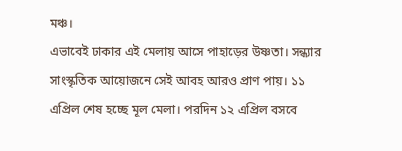মঞ্চ।
এভাবেই ঢাকার এই মেলায় আসে পাহাড়ের উষ্ণতা। সন্ধ্যার সাংস্কৃতিক আয়োজনে সেই আবহ আরও প্রাণ পায়। ১১ এপ্রিল শেষ হচ্ছে মূল মেলা। পরদিন ১২ এপ্রিল বসবে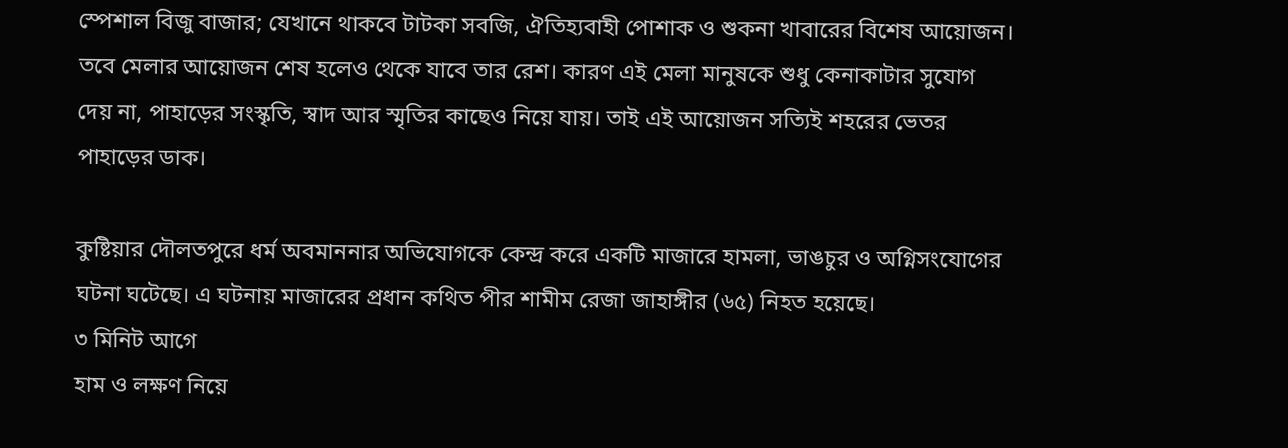স্পেশাল বিজু বাজার; যেখানে থাকবে টাটকা সবজি, ঐতিহ্যবাহী পোশাক ও শুকনা খাবারের বিশেষ আয়োজন।
তবে মেলার আয়োজন শেষ হলেও থেকে যাবে তার রেশ। কারণ এই মেলা মানুষকে শুধু কেনাকাটার সুযোগ দেয় না, পাহাড়ের সংস্কৃতি, স্বাদ আর স্মৃতির কাছেও নিয়ে যায়। তাই এই আয়োজন সত্যিই শহরের ভেতর পাহাড়ের ডাক।

কুষ্টিয়ার দৌলতপুরে ধর্ম অবমাননার অভিযোগকে কেন্দ্র করে একটি মাজারে হামলা, ভাঙচুর ও অগ্নিসংযোগের ঘটনা ঘটেছে। এ ঘটনায় মাজারের প্রধান কথিত পীর শামীম রেজা জাহাঙ্গীর (৬৫) নিহত হয়েছে।
৩ মিনিট আগে
হাম ও লক্ষণ নিয়ে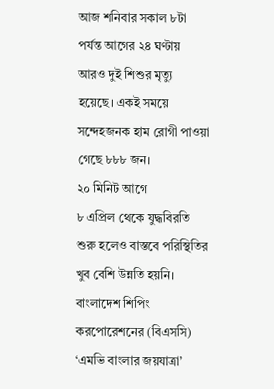আজ শনিবার সকাল ৮টা পর্যন্ত আগের ২৪ ঘণ্টায় আরও দুই শিশুর মৃত্যু হয়েছে। একই সময়ে সন্দেহজনক হাম রোগী পাওয়া গেছে ৮৮৮ জন।
২০ মিনিট আগে
৮ এপ্রিল থেকে যুদ্ধবিরতি শুরু হলেও বাস্তবে পরিস্থিতির খুব বেশি উন্নতি হয়নি। বাংলাদেশ শিপিং করপোরেশনের (বিএসসি) ‘এমভি বাংলার জয়যাত্রা’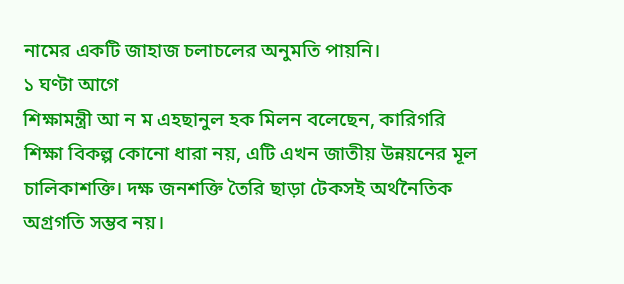নামের একটি জাহাজ চলাচলের অনুমতি পায়নি।
১ ঘণ্টা আগে
শিক্ষামন্ত্রী আ ন ম এহছানুল হক মিলন বলেছেন, কারিগরি শিক্ষা বিকল্প কোনো ধারা নয়, এটি এখন জাতীয় উন্নয়নের মূল চালিকাশক্তি। দক্ষ জনশক্তি তৈরি ছাড়া টেকসই অর্থনৈতিক অগ্রগতি সম্ভব নয়।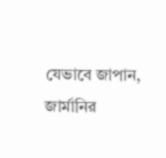যেভাবে জাপান, জার্মানির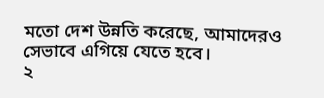মতো দেশ উন্নতি করেছে, আমাদেরও সেভাবে এগিয়ে যেতে হবে।
২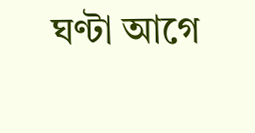ঘণ্টা আগে